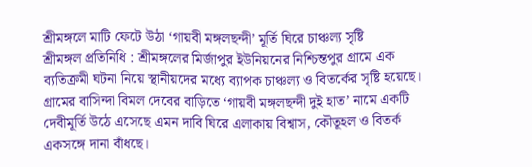শ্রীমঙ্গলে মাটি ফেটে উঠা ‘গায়বী মঙ্গলছন্দী’ মূর্তি ঘিরে চাঞ্চল্য সৃষ্টি
শ্রীমঙ্গল প্রতিনিধি : শ্রীমঙ্গলের মির্জাপুর ইউনিয়নের নিশ্চিন্তপুর গ্রামে এক ব্যতিক্রমী ঘটনা নিয়ে স্থানীয়দের মধ্যে ব্যাপক চাঞ্চল্য ও বিতর্কের সৃষ্টি হয়েছে। গ্রামের বাসিন্দা বিমল দেবের বাড়িতে ‘গায়বী মঙ্গলছন্দী দুই হাত’ নামে একটি দেবীমূর্তি উঠে এসেছে এমন দাবি ঘিরে এলাকায় বিশ্বাস, কৌতূহল ও বিতর্ক একসঙ্গে দানা বাঁধছে।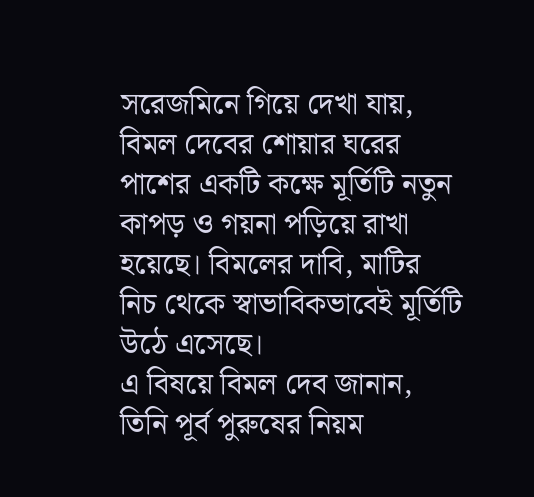সরেজমিনে গিয়ে দেখা যায়, বিমল দেবের শোয়ার ঘরের পাশের একটি কক্ষে মূর্তিটি নতুন কাপড় ও গয়না পড়িয়ে রাখা হয়েছে। বিমলের দাবি, মাটির নিচ থেকে স্বাভাবিকভাবেই মূর্তিটি উঠে এসেছে।
এ বিষয়ে বিমল দেব জানান, তিনি পূর্ব পুরুষের নিয়ম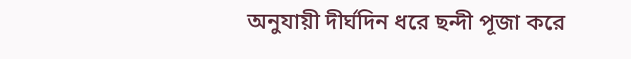অনুযায়ী দীর্ঘদিন ধরে ছন্দী পূজা করে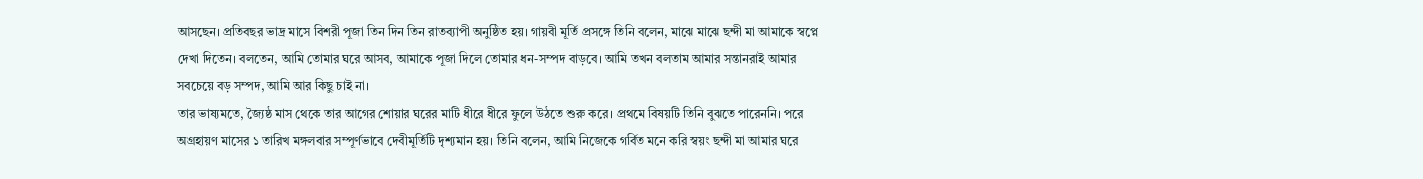আসছেন। প্রতিবছর ভাদ্র মাসে বিশরী পূজা তিন দিন তিন রাতব্যাপী অনুষ্ঠিত হয়। গায়বী মূর্তি প্রসঙ্গে তিনি বলেন, মাঝে মাঝে ছন্দী মা আমাকে স্বপ্নে দেখা দিতেন। বলতেন, আমি তোমার ঘরে আসব, আমাকে পূজা দিলে তোমার ধন-সম্পদ বাড়বে। আমি তখন বলতাম আমার সন্তানরাই আমার সবচেয়ে বড় সম্পদ, আমি আর কিছু চাই না।
তার ভাষ্যমতে, জ্যৈষ্ঠ মাস থেকে তার আগের শোয়ার ঘরের মাটি ধীরে ধীরে ফুলে উঠতে শুরু করে। প্রথমে বিষয়টি তিনি বুঝতে পারেননি। পরে অগ্রহায়ণ মাসের ১ তারিখ মঙ্গলবার সম্পূর্ণভাবে দেবীমূর্তিটি দৃশ্যমান হয়। তিনি বলেন, আমি নিজেকে গর্বিত মনে করি স্বয়ং ছন্দী মা আমার ঘরে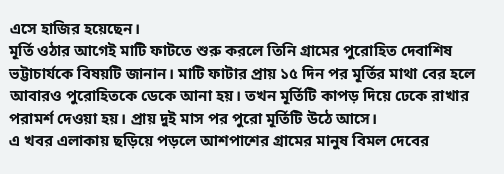এসে হাজির হয়েছেন।
মূর্তি ওঠার আগেই মাটি ফাটতে শুরু করলে তিনি গ্রামের পুরোহিত দেবাশিষ ভট্টাচার্যকে বিষয়টি জানান। মাটি ফাটার প্রায় ১৫ দিন পর মূর্তির মাথা বের হলে আবারও পুরোহিতকে ডেকে আনা হয়। তখন মূর্তিটি কাপড় দিয়ে ঢেকে রাখার পরামর্শ দেওয়া হয়। প্রায় দুই মাস পর পুরো মূর্তিটি উঠে আসে।
এ খবর এলাকায় ছড়িয়ে পড়লে আশপাশের গ্রামের মানুষ বিমল দেবের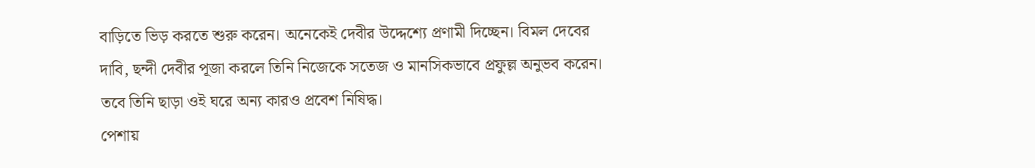বাড়িতে ভিড় করতে শুরু করেন। অনেকেই দেবীর উদ্দেশ্যে প্রণামী দিচ্ছেন। বিমল দেবের দাবি, ছন্দী দেবীর পূজা করলে তিনি নিজেকে সতেজ ও মানসিকভাবে প্রফুল্ল অনুভব করেন। তবে তিনি ছাড়া ওই ঘরে অন্য কারও প্রবেশ নিষিদ্ধ।
পেশায়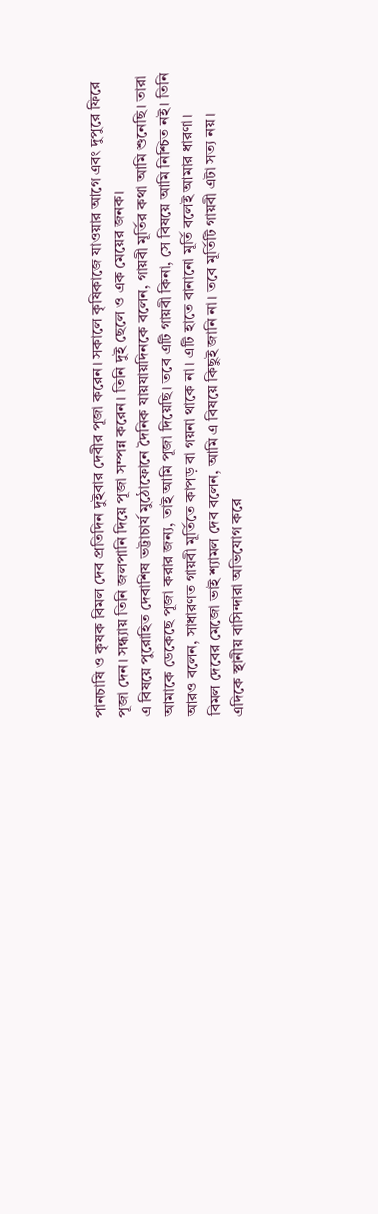পানচাষি ও কৃষক বিমল দেব প্রতিদিন দুইবার দেবীর পূজা করেন। সকালে কৃষিকাজে যাওয়ার আগে এবং দুপুরে ফিরে পূজা দেন। সন্ধ্যায় তিনি জলপানি দিয়ে পূজা সম্পন্ন করেন। তিনি দুই ছেলে ও এক মেয়ের জনক।
এ বিষয়ে পুরোহিত দেবাশিষ ভট্টাচার্য মুঠোফোনে দৈনিক যায়যায়দিনকে বলেন, গায়বী মূর্তির কথা আমি শুনেছি। তারা আমাকে ডেকেছে পূজা করার জন্য, তাই আমি পূজা দিয়েছি। তবে এটি গায়বী কিনা, সে বিষয়ে আমি নিশ্চিত নই। তিনি আরও বলেন, সাধারণত গায়বী মূর্তিতে কাপড় বা গয়না থাকে না। এটি হাতে বানানো মূর্তি বলেই আমার ধারণা।
বিমল দেবের মেজো ভাই শ্যামল দেব বলেন, আমি এ বিষয়ে কিছুই জানি না। তবে মূর্তিটি গায়বী এটা সত্য নয়।
এদিকে স্থানীয় বাসিন্দারা অভিযোগ করে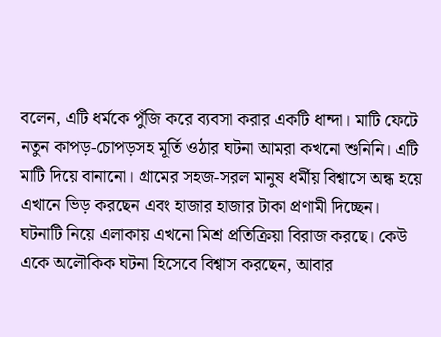বলেন, এটি ধর্মকে পুঁজি করে ব্যবসা করার একটি ধান্দা। মাটি ফেটে নতুন কাপড়-চোপড়সহ মূর্তি ওঠার ঘটনা আমরা কখনো শুনিনি। এটি মাটি দিয়ে বানানো। গ্রামের সহজ-সরল মানুষ ধর্মীয় বিশ্বাসে অন্ধ হয়ে এখানে ভিড় করছেন এবং হাজার হাজার টাকা প্রণামী দিচ্ছেন।
ঘটনাটি নিয়ে এলাকায় এখনো মিশ্র প্রতিক্রিয়া বিরাজ করছে। কেউ একে অলৌকিক ঘটনা হিসেবে বিশ্বাস করছেন, আবার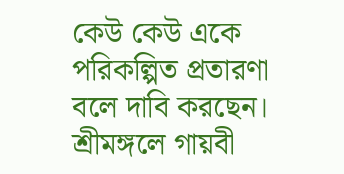কেউ কেউ একে পরিকল্পিত প্রতারণা বলে দাবি করছেন। শ্রীমঙ্গলে গায়বী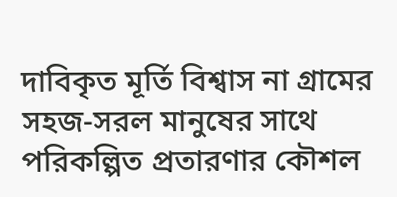দাবিকৃত মূর্তি বিশ্বাস না গ্রামের সহজ-সরল মানুষের সাথে পরিকল্পিত প্রতারণার কৌশল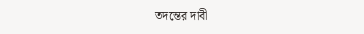তদন্তের দাবী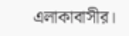এলাকাবাসীর।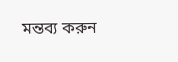মন্তব্য করুন